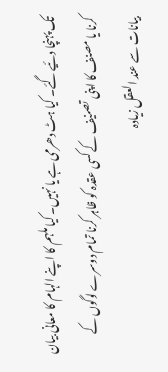تک پہنچا دئیے گئے۔ کیا ہٹ دھرمی ہے یا نہیں۔ کیا ملہم کا اپنے الہام کا معانی بیان کرنا یا مصنف کا اپنی تصنیف کے کسی عقدہ کو ظاہر کرنا تمام دوسرے لوگوں کے بیانات سے عند العقل زیادہ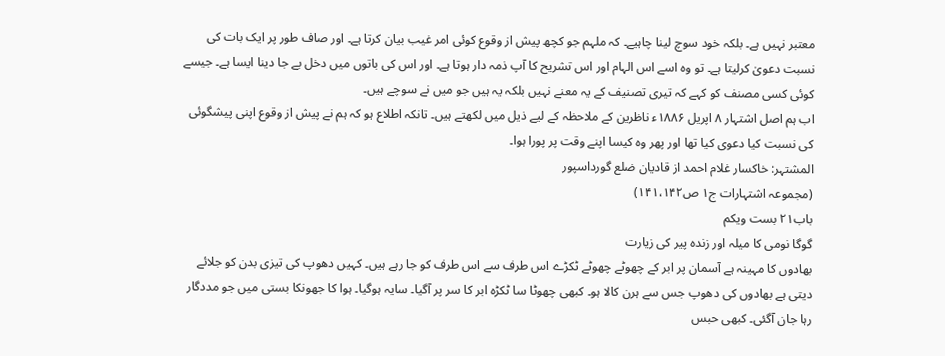معتبر نہیں ہے۔ بلکہ خود سوچ لینا چاہیے۔ کہ ملہم جو کچھ پیش از وقوع کوئی امر غیب بیان کرتا ہے۔ اور صاف طور پر ایک بات کی نسبت دعویٰ کرلیتا ہے۔ تو وہ اسے اس الہام اور اس تشریح کا آپ ذمہ دار ہوتا ہے۔ اور اس کی باتوں میں دخل بے جا دینا ایسا ہے۔ جیسے کوئی کسی مصنف کو کہے کہ تیری تصنیف کے یہ معنے نہیں بلکہ یہ ہیں جو میں نے سوچے ہیں۔
اب ہم اصل اشتہار ۸ اپریل ۱۸۸۶ء ناظرین کے ملاحظہ کے لیے ذیل میں لکھتے ہیں۔ تانکہ اطلاع ہو کہ ہم نے پیش از وقوع اپنی پیشگوئی کی نسبت کیا دعوی کیا تھا اور پھر وہ کیسا اپنے وقت پر پورا ہوا۔
المشتہر: خاکسار غلام احمد از قادیان ضلع گورداسپور
(مجموعہ اشتہارات ج۱ ص۱۴۱،۱۴۲)
باب۲۱ بست ویکم
گوگا نومی کا میلہ اور زندہ پیر کی زیارت
بھادوں کا مہینہ ہے آسمان پر ابر کے چھوٹے چھوٹے ٹکڑے اس طرف سے اس طرف کو جا رہے ہیں۔ کہیں دھوپ کی تیزی بدن کو جلائے دیتی ہے بھادوں کی دھوپ جس سے ہرن کالا ہو۔ کبھی چھوٹا سا ٹکڑہ ابر کا سر پر آگیا۔ سایہ ہوگیا۔ ہوا کا جھونکا بستی میں جو مددگار رہا جان آگئی۔ کبھی حبس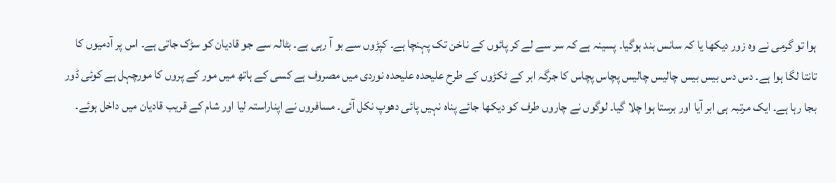ہوا تو گرمی نے وہ زور دیکھا یا کہ سانس بند ہوگیا۔ پسینہ ہے کہ سر سے لے کر پائوں کے ناخن تک پہنچا ہے۔ کپڑوں سے بو آ رہی ہے۔ بٹالہ سے جو قادیان کو سڑک جاتی ہے۔ اس پر آدمیوں کا تانتا لگا ہوا ہے۔ دس دس بیس بیس چالیس چالیس پچاس پچاس کا جرگہ ابر کے ٹکڑوں کے طرح علیحدہ علیحدہ نوردی میں مصروف ہے کسی کے ہاتھ میں مور کے پروں کا مورچہل ہے کوئی ڈور بجا رہا ہے۔ ایک مرتبہ ہی ابر آیا اور برستا ہوا چلا گیا۔ لوگوں نے چاروں طرف کو دیکھا جائے پناہ نہیں پائی دھوپ نکل آئی۔ مسافروں نے اپناراستہ لیا اور شام کے قریب قادیان میں داخل ہوئے۔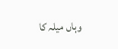وہاں میلہ کا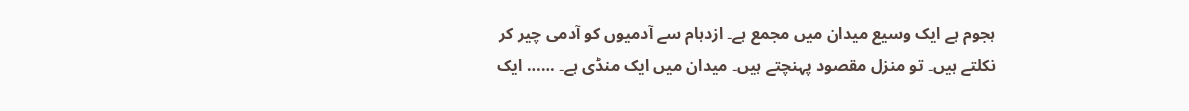ہجوم ہے ایک وسیع میدان میں مجمع ہے۔ ازدہام سے آدمیوں کو آدمی چیر کر نکلتے ہیں۔ تو منزل مقصود پہنچتے ہیں۔ میدان میں ایک منڈی ہے۔ …… ایک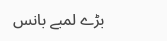بڑے لمبے بانس